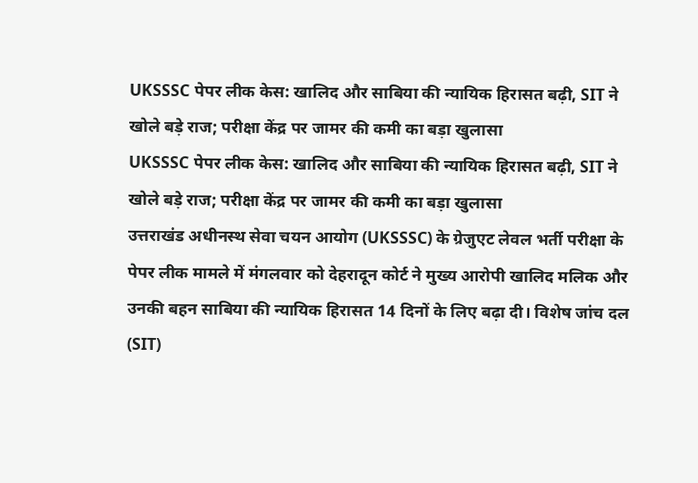UKSSSC पेपर लीक केस: खालिद और साबिया की न्यायिक हिरासत बढ़ी, SIT ने खोले बड़े राज; परीक्षा केंद्र पर जामर की कमी का बड़ा खुलासा
UKSSSC पेपर लीक केस: खालिद और साबिया की न्यायिक हिरासत बढ़ी, SIT ने खोले बड़े राज; परीक्षा केंद्र पर जामर की कमी का बड़ा खुलासा
उत्तराखंड अधीनस्थ सेवा चयन आयोग (UKSSSC) के ग्रेजुएट लेवल भर्ती परीक्षा के पेपर लीक मामले में मंगलवार को देहरादून कोर्ट ने मुख्य आरोपी खालिद मलिक और उनकी बहन साबिया की न्यायिक हिरासत 14 दिनों के लिए बढ़ा दी। विशेष जांच दल (SIT)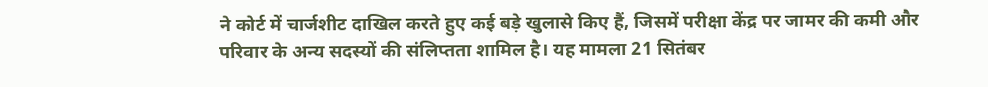ने कोर्ट में चार्जशीट दाखिल करते हुए कई बड़े खुलासे किए हैं, जिसमें परीक्षा केंद्र पर जामर की कमी और परिवार के अन्य सदस्यों की संलिप्तता शामिल है। यह मामला 21 सितंबर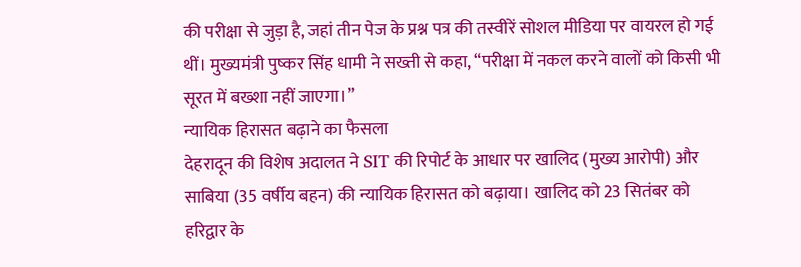की परीक्षा से जुड़ा है, जहां तीन पेज के प्रश्न पत्र की तस्वीरें सोशल मीडिया पर वायरल हो गई थीं। मुख्यमंत्री पुष्कर सिंह धामी ने सख्ती से कहा, “परीक्षा में नकल करने वालों को किसी भी सूरत में बख्शा नहीं जाएगा।”
न्यायिक हिरासत बढ़ाने का फैसला
देहरादून की विशेष अदालत ने SIT की रिपोर्ट के आधार पर खालिद (मुख्य आरोपी) और साबिया (35 वर्षीय बहन) की न्यायिक हिरासत को बढ़ाया। खालिद को 23 सितंबर को हरिद्वार के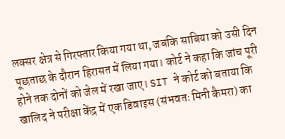लक्सर क्षेत्र से गिरफ्तार किया गया था, जबकि साबिया को उसी दिन पूछताछ के दौरान हिरासत में लिया गया। कोर्ट ने कहा कि जांच पूरी होने तक दोनों को जेल में रखा जाए। SIT ने कोर्ट को बताया कि खालिद ने परीक्षा केंद्र में एक डिवाइस (संभवतः मिनी कैमरा) का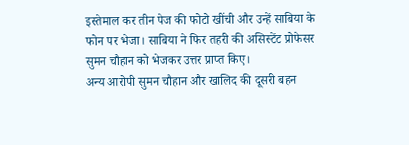इस्तेमाल कर तीन पेज की फोटो खींची और उन्हें साबिया के फोन पर भेजा। साबिया ने फिर तहरी की असिस्टेंट प्रोफेसर सुमन चौहान को भेजकर उत्तर प्राप्त किए।
अन्य आरोपी सुमन चौहान और खालिद की दूसरी बहन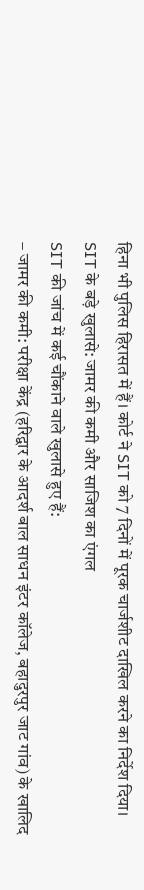हिना भी पुलिस हिरासत में हैं। कोर्ट ने SIT को 7 दिनों में पूरक चार्जशीट दाखिल करने का निर्देश दिया।
SIT के बड़े खुलासे: जामर की कमी और साजिश का एंगल
SIT की जांच में कई चौंकाने वाले खुलासे हुए हैं:
– जामर की कमी: परीक्षा केंद्र (हरिद्वार के आदर्श बाल साधन इंटर कॉलेज, बहादुरपुर जाट गांव) के खालिद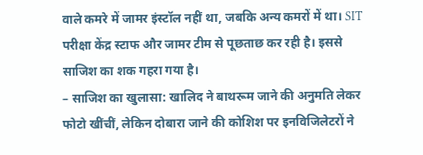वाले कमरे में जामर इंस्टॉल नहीं था, जबकि अन्य कमरों में था। SIT परीक्षा केंद्र स्टाफ और जामर टीम से पूछताछ कर रही है। इससे साजिश का शक गहरा गया है।
– साजिश का खुलासा: खालिद ने बाथरूम जाने की अनुमति लेकर फोटो खींचीं, लेकिन दोबारा जाने की कोशिश पर इनविजिलेटरों ने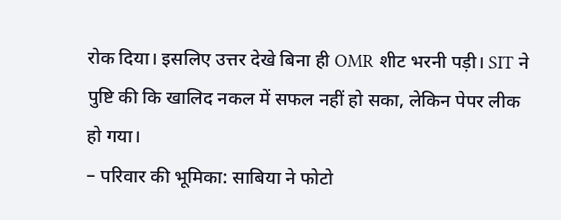रोक दिया। इसलिए उत्तर देखे बिना ही OMR शीट भरनी पड़ी। SIT ने पुष्टि की कि खालिद नकल में सफल नहीं हो सका, लेकिन पेपर लीक हो गया।
– परिवार की भूमिका: साबिया ने फोटो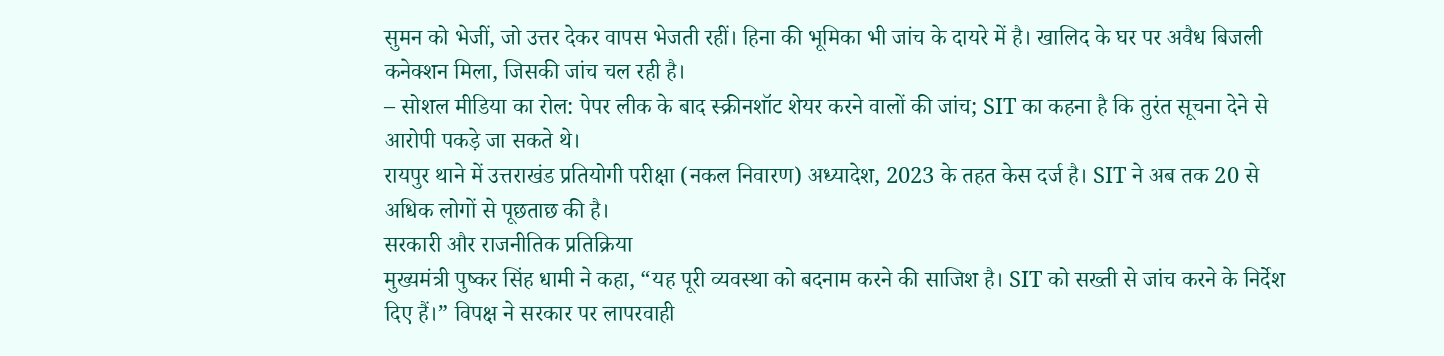सुमन को भेजीं, जो उत्तर देकर वापस भेजती रहीं। हिना की भूमिका भी जांच के दायरे में है। खालिद के घर पर अवैध बिजली कनेक्शन मिला, जिसकी जांच चल रही है।
– सोशल मीडिया का रोल: पेपर लीक के बाद स्क्रीनशॉट शेयर करने वालों की जांच; SIT का कहना है कि तुरंत सूचना देने से आरोपी पकड़े जा सकते थे।
रायपुर थाने में उत्तराखंड प्रतियोगी परीक्षा (नकल निवारण) अध्यादेश, 2023 के तहत केस दर्ज है। SIT ने अब तक 20 से अधिक लोगों से पूछताछ की है।
सरकारी और राजनीतिक प्रतिक्रिया
मुख्यमंत्री पुष्कर सिंह धामी ने कहा, “यह पूरी व्यवस्था को बदनाम करने की साजिश है। SIT को सख्ती से जांच करने के निर्देश दिए हैं।” विपक्ष ने सरकार पर लापरवाही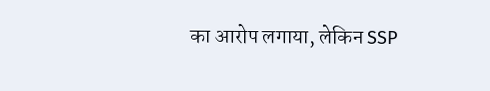का आरोप लगाया, लेकिन SSP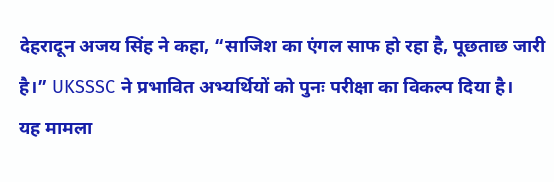देहरादून अजय सिंह ने कहा, “साजिश का एंगल साफ हो रहा है, पूछताछ जारी है।” UKSSSC ने प्रभावित अभ्यर्थियों को पुनः परीक्षा का विकल्प दिया है।
यह मामला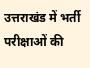उत्तराखंड में भर्ती परीक्षाओं की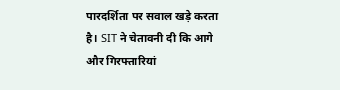पारदर्शिता पर सवाल खड़े करता है। SIT ने चेतावनी दी कि आगे और गिरफ्तारियां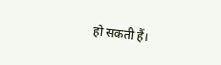हो सकती हैं।